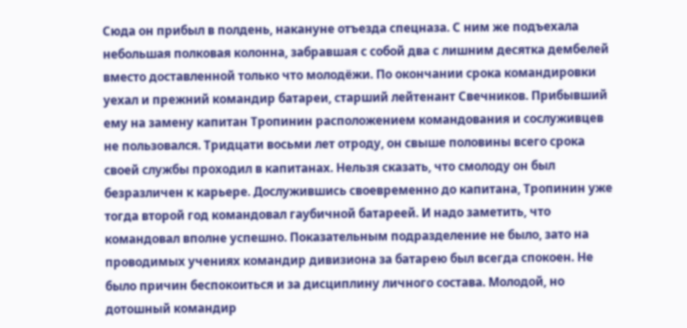Сюда он прибыл в полдень, накануне отъезда спецназа. С ним же подъехала небольшая полковая колонна, забравшая с собой два с лишним десятка дембелей вместо доставленной только что молодёжи. По окончании срока командировки уехал и прежний командир батареи, старший лейтенант Свечников. Прибывший ему на замену капитан Тропинин расположением командования и сослуживцев не пользовался. Тридцати восьми лет отроду, он свыше половины всего срока своей службы проходил в капитанах. Нельзя сказать, что смолоду он был безразличен к карьере. Дослужившись своевременно до капитана, Тропинин уже тогда второй год командовал гаубичной батареей. И надо заметить, что командовал вполне успешно. Показательным подразделение не было, зато на проводимых учениях командир дивизиона за батарею был всегда спокоен. Не было причин беспокоиться и за дисциплину личного состава. Молодой, но дотошный командир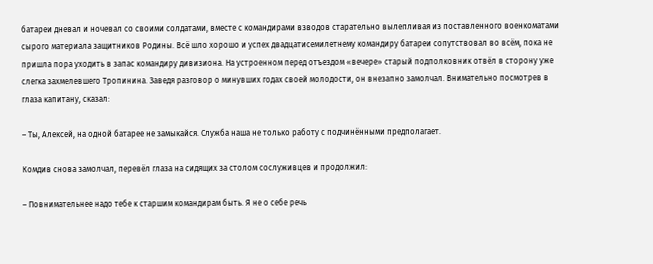батареи дневал и ночевал со своими солдатами, вместе с командирами взводов старательно вылепливая из поставленного военкоматами сырого материала защитников Родины. Всё шло хорошо и успех двадцатисемилетнему командиру батареи сопутствовал во всём, пока не пришла пора уходить в запас командиру дивизиона. На устроенном перед отъездом «вечере» старый подполковник отвёл в сторону уже слегка захмелевшего Тропинина. Заведя разговор о минувших годах своей молодости, он внезапно замолчал. Внимательно посмотрев в глаза капитану, сказал:

– Ты, Алексей, на одной батарее не замыкайся. Служба наша не только работу с подчинёнными предполагает.

Комдив снова замолчал, перевёл глаза на сидящих за столом сослуживцев и продолжил:

– Повнимательнее надо тебе к старшим командирам быть. Я не о себе речь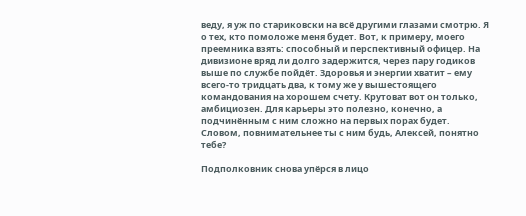веду, я уж по стариковски на всё другими глазами смотрю. Я о тех, кто помоложе меня будет. Вот, к примеру, моего преемника взять: способный и перспективный офицер. На дивизионе вряд ли долго задержится, через пару годиков выше по службе пойдёт. Здоровья и энергии хватит – ему всего-то тридцать два, к тому же у вышестоящего командования на хорошем счету. Крутоват вот он только, амбициозен. Для карьеры это полезно, конечно, а подчинённым с ним сложно на первых порах будет. Словом, повнимательнее ты с ним будь, Алексей, понятно тебе?

Подполковник снова упёрся в лицо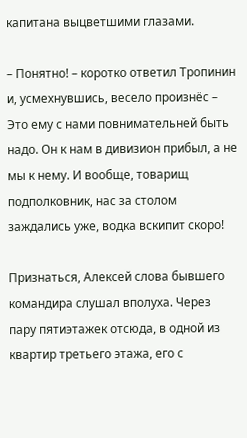капитана выцветшими глазами.

– Понятно! – коротко ответил Тропинин и, усмехнувшись, весело произнёс – Это ему с нами повнимательней быть надо. Он к нам в дивизион прибыл, а не мы к нему. И вообще, товарищ подполковник, нас за столом заждались уже, водка вскипит скоро!

Признаться, Алексей слова бывшего командира слушал вполуха. Через пару пятиэтажек отсюда, в одной из квартир третьего этажа, его с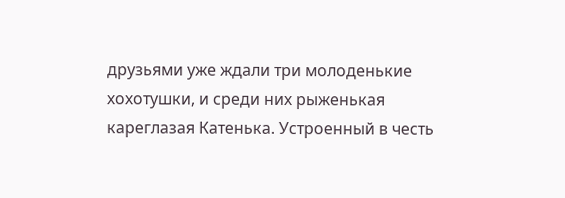друзьями уже ждали три молоденькие хохотушки, и среди них рыженькая кареглазая Катенька. Устроенный в честь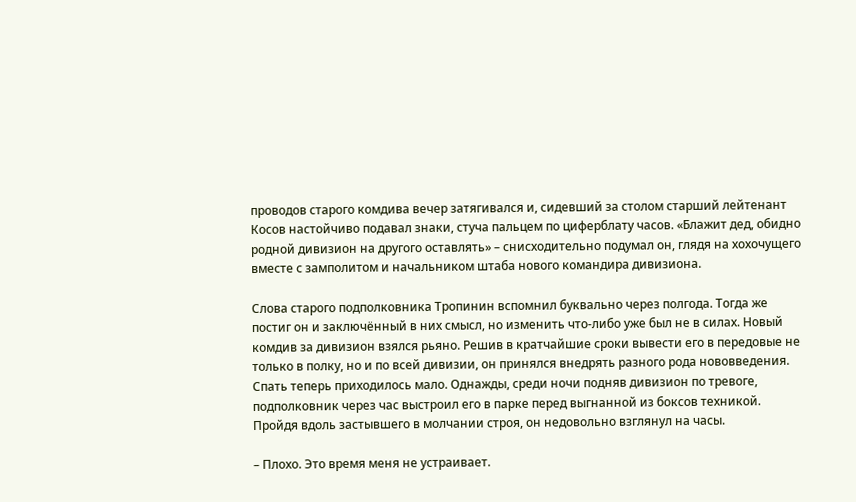проводов старого комдива вечер затягивался и, сидевший за столом старший лейтенант Косов настойчиво подавал знаки, стуча пальцем по циферблату часов. «Блажит дед, обидно родной дивизион на другого оставлять» – снисходительно подумал он, глядя на хохочущего вместе с замполитом и начальником штаба нового командира дивизиона.

Слова старого подполковника Тропинин вспомнил буквально через полгода. Тогда же постиг он и заключённый в них смысл, но изменить что-либо уже был не в силах. Новый комдив за дивизион взялся рьяно. Решив в кратчайшие сроки вывести его в передовые не только в полку, но и по всей дивизии, он принялся внедрять разного рода нововведения. Спать теперь приходилось мало. Однажды, среди ночи подняв дивизион по тревоге, подполковник через час выстроил его в парке перед выгнанной из боксов техникой. Пройдя вдоль застывшего в молчании строя, он недовольно взглянул на часы.

– Плохо. Это время меня не устраивает.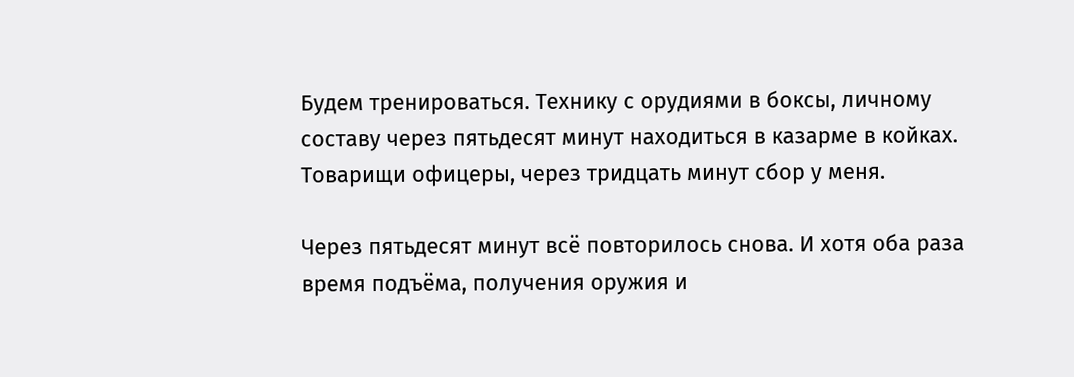Будем тренироваться. Технику с орудиями в боксы, личному составу через пятьдесят минут находиться в казарме в койках. Товарищи офицеры, через тридцать минут сбор у меня.

Через пятьдесят минут всё повторилось снова. И хотя оба раза время подъёма, получения оружия и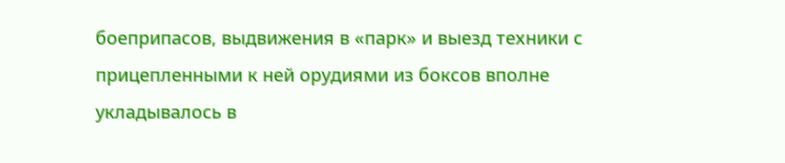боеприпасов, выдвижения в «парк» и выезд техники с прицепленными к ней орудиями из боксов вполне укладывалось в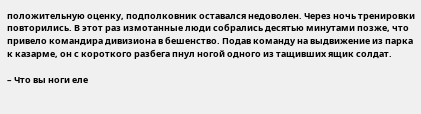положительную оценку, подполковник оставался недоволен. Через ночь тренировки повторились. В этот раз измотанные люди собрались десятью минутами позже, что привело командира дивизиона в бешенство. Подав команду на выдвижение из парка к казарме, он с короткого разбега пнул ногой одного из тащивших ящик солдат.

– Что вы ноги еле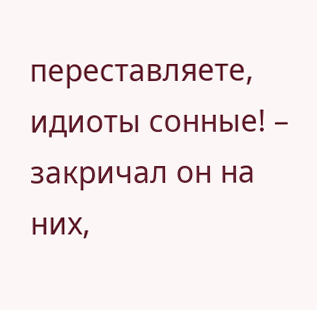переставляете, идиоты сонные! – закричал он на них,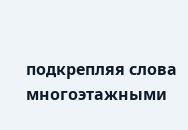подкрепляя слова многоэтажными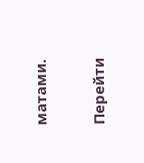матами.

Перейти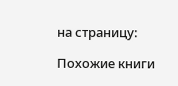на страницу:

Похожие книги